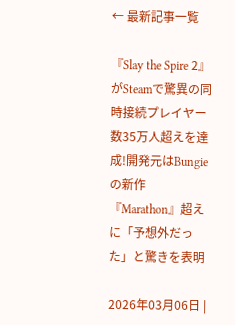← 最新記事一覧

『Slay the Spire 2』がSteamで驚異の同時接続プレイヤー数35万人超えを達成!開発元はBungieの新作『Marathon』超えに「予想外だった」と驚きを表明

2026年03月06日 |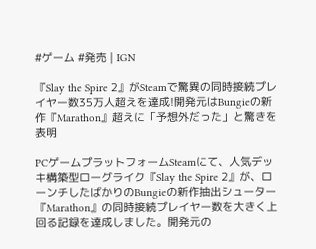#ゲーム #発売 | IGN

『Slay the Spire 2』がSteamで驚異の同時接続プレイヤー数35万人超えを達成!開発元はBungieの新作『Marathon』超えに「予想外だった」と驚きを表明

PCゲームプラットフォームSteamにて、人気デッキ構築型ローグライク『Slay the Spire 2』が、ローンチしたばかりのBungieの新作抽出シューター『Marathon』の同時接続プレイヤー数を大きく上回る記録を達成しました。開発元の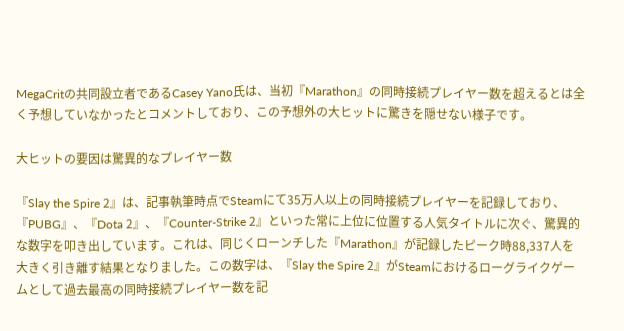MegaCritの共同設立者であるCasey Yano氏は、当初『Marathon』の同時接続プレイヤー数を超えるとは全く予想していなかったとコメントしており、この予想外の大ヒットに驚きを隠せない様子です。

大ヒットの要因は驚異的なプレイヤー数

『Slay the Spire 2』は、記事執筆時点でSteamにて35万人以上の同時接続プレイヤーを記録しており、『PUBG』、『Dota 2』、『Counter-Strike 2』といった常に上位に位置する人気タイトルに次ぐ、驚異的な数字を叩き出しています。これは、同じくローンチした『Marathon』が記録したピーク時88,337人を大きく引き離す結果となりました。この数字は、『Slay the Spire 2』がSteamにおけるローグライクゲームとして過去最高の同時接続プレイヤー数を記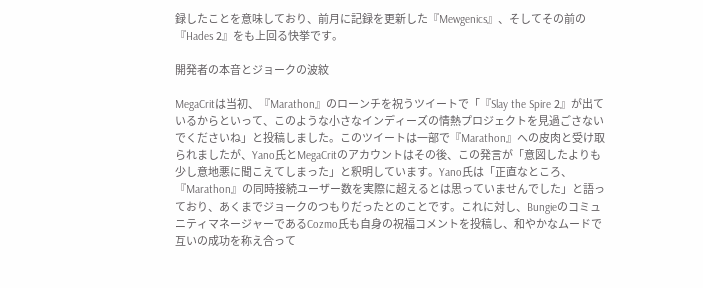録したことを意味しており、前月に記録を更新した『Mewgenics』、そしてその前の『Hades 2』をも上回る快挙です。

開発者の本音とジョークの波紋

MegaCritは当初、『Marathon』のローンチを祝うツイートで「『Slay the Spire 2』が出ているからといって、このような小さなインディーズの情熱プロジェクトを見過ごさないでくださいね」と投稿しました。このツイートは一部で『Marathon』への皮肉と受け取られましたが、Yano氏とMegaCritのアカウントはその後、この発言が「意図したよりも少し意地悪に聞こえてしまった」と釈明しています。Yano氏は「正直なところ、『Marathon』の同時接続ユーザー数を実際に超えるとは思っていませんでした」と語っており、あくまでジョークのつもりだったとのことです。これに対し、BungieのコミュニティマネージャーであるCozmo氏も自身の祝福コメントを投稿し、和やかなムードで互いの成功を称え合って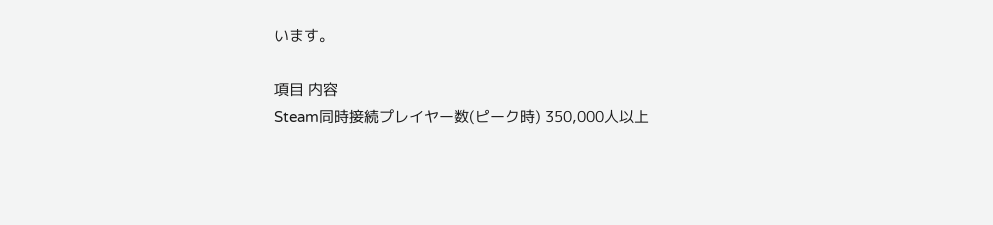います。

項目 内容
Steam同時接続プレイヤー数(ピーク時) 350,000人以上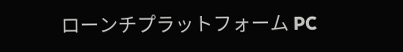ローンチプラットフォーム PC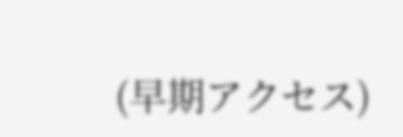(早期アクセス)